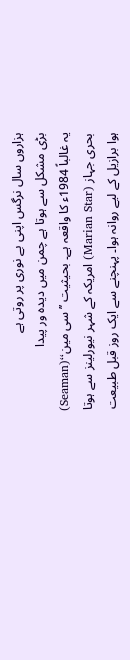ہزاروں سال نرگس اپنی بے نوری پر روتی ہے
بڑی مشکل سے ہوتا ہے چمن میں دیدہ ور پیدا
یہ غالباً 1984ء کا واقعہ ہے۔ بحیثیت ’’سی مین‘‘(Seaman) بحری جہاز (Marian Star) امریکہ کے شہر نیورلینز سے ہوتا ہوا برازیل کے لیے روانہ ہوا۔ پہنچنے سے ایک روز قبل طبیعت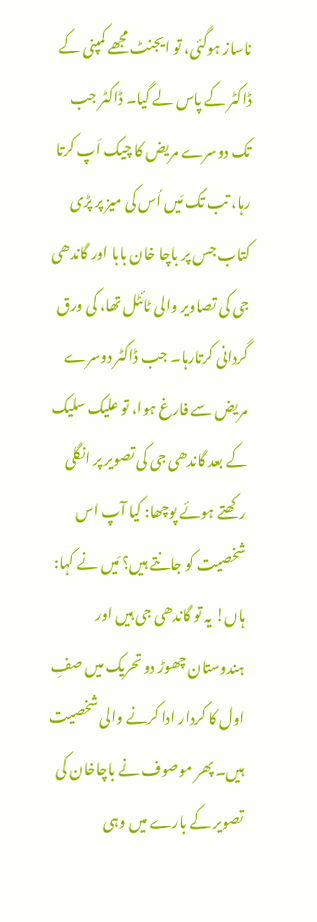ناساز ہوگئی، تو ایجنٹ مجھے کمپنی کے ڈاکٹر کے پاس لے گیا۔ ڈاکٹر جب تک دوسرے مریض کا چیک اَپ کرتا رہا، تب تک مَیں اُس کی میز پر پڑی کتاب جس پر باچا خان بابا اور گاندھی جی کی تصاویر والی ٹائٹل تھا، کی ورق گردانی کرتارہا۔ جب ڈاکٹر دوسرے مریض سے فارغ ہوا، تو علیک سلیک کے بعد گاندھی جی کی تصویر پر انگلی رکھتے ہوئے پوچھا: کیا آپ اس شخصیت کو جانتے ہیں؟ مَیں نے کہا: ہاں! یہ تو گاندھی جی ہیں اور ہندوستان چھوڑ دو تحریک میں صفِ اول کا کردار ادا کرنے والی شخصیت ہیں۔ پھر موصوف نے باچاخان کی تصویر کے بارے میں وہی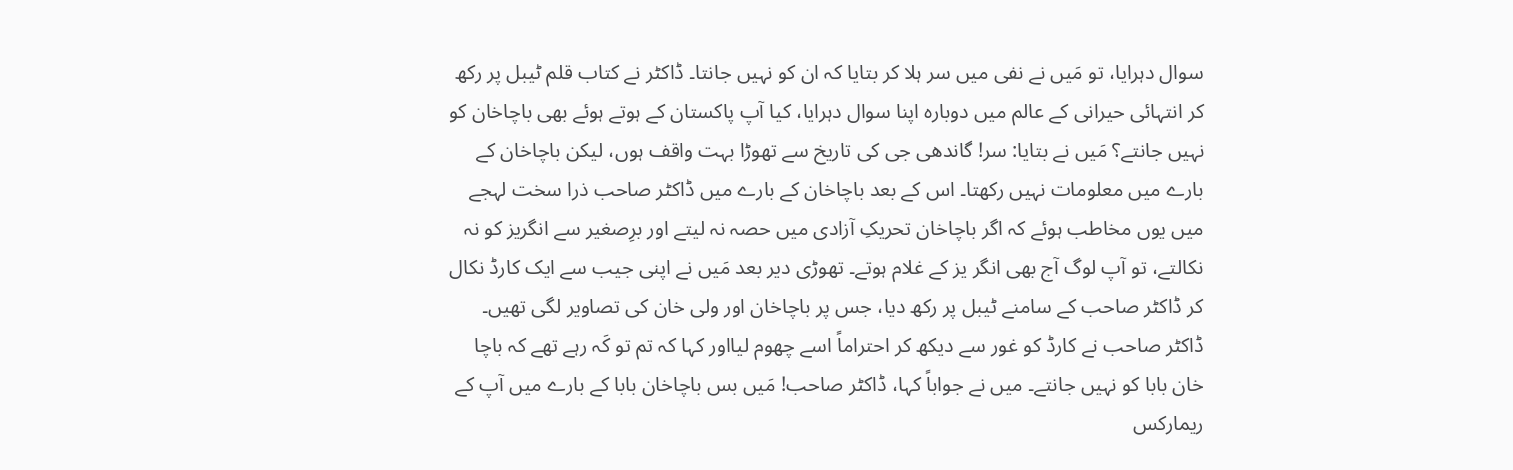سوال دہرایا، تو مَیں نے نفی میں سر ہلا کر بتایا کہ ان کو نہیں جانتا۔ ڈاکٹر نے کتاب قلم ٹیبل پر رکھ کر انتہائی حیرانی کے عالم میں دوبارہ اپنا سوال دہرایا، کیا آپ پاکستان کے ہوتے ہوئے بھی باچاخان کو نہیں جانتے؟ مَیں نے بتایا: سر! گاندھی جی کی تاریخ سے تھوڑا بہت واقف ہوں، لیکن باچاخان کے بارے میں معلومات نہیں رکھتا۔ اس کے بعد باچاخان کے بارے میں ڈاکٹر صاحب ذرا سخت لہجے میں یوں مخاطب ہوئے کہ اگر باچاخان تحریکِ آزادی میں حصہ نہ لیتے اور برِصغیر سے انگریز کو نہ نکالتے، تو آپ لوگ آج بھی انگر یز کے غلام ہوتے۔ تھوڑی دیر بعد مَیں نے اپنی جیب سے ایک کارڈ نکال کر ڈاکٹر صاحب کے سامنے ٹیبل پر رکھ دیا، جس پر باچاخان اور ولی خان کی تصاویر لگی تھیں۔ ڈاکٹر صاحب نے کارڈ کو غور سے دیکھ کر احتراماً اسے چھوم لیااور کہا کہ تم تو کَہ رہے تھے کہ باچا خان بابا کو نہیں جانتے۔ میں نے جواباً کہا، ڈاکٹر صاحب! مَیں بس باچاخان بابا کے بارے میں آپ کے ریمارکس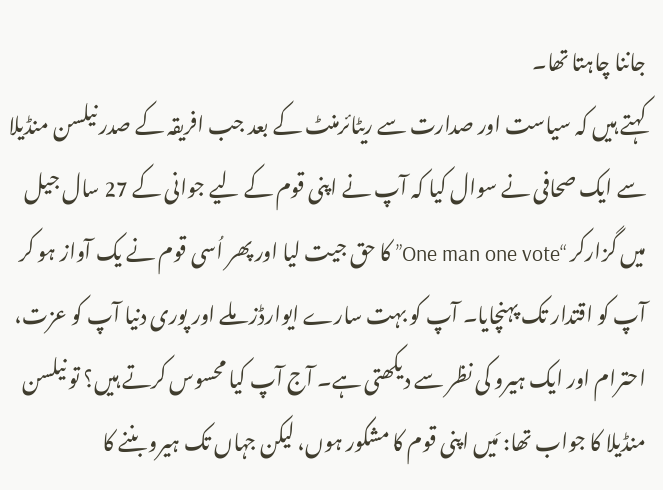جاننا چاہتا تھا۔
کہتے ہیں کہ سیاست اور صدارت سے ریٹائرمنٹ کے بعد جب افریقہ کے صدر نیلسن منڈیلا سے ایک صحافی نے سوال کیا کہ آپ نے اپنی قوم کے لیے جوانی کے 27 سال جیل میں گزارکر “One man one vote” کا حق جیت لیا اور پھر اُسی قوم نے یک آواز ہو کر آپ کو اقتدار تک پہنچایا۔ آپ کو بہت سارے ایوارڈز ملے اور پوری دنیا آپ کو عزت، احترام اور ایک ہیرو کی نظر سے دیکھتی ہے۔ آج آپ کیا محسوس کرتے ہیں؟ تو نیلسن منڈیلا کا جواب تھا: مَیں اپنی قوم کا مشکور ہوں، لیکن جہاں تک ہیرو بننے کا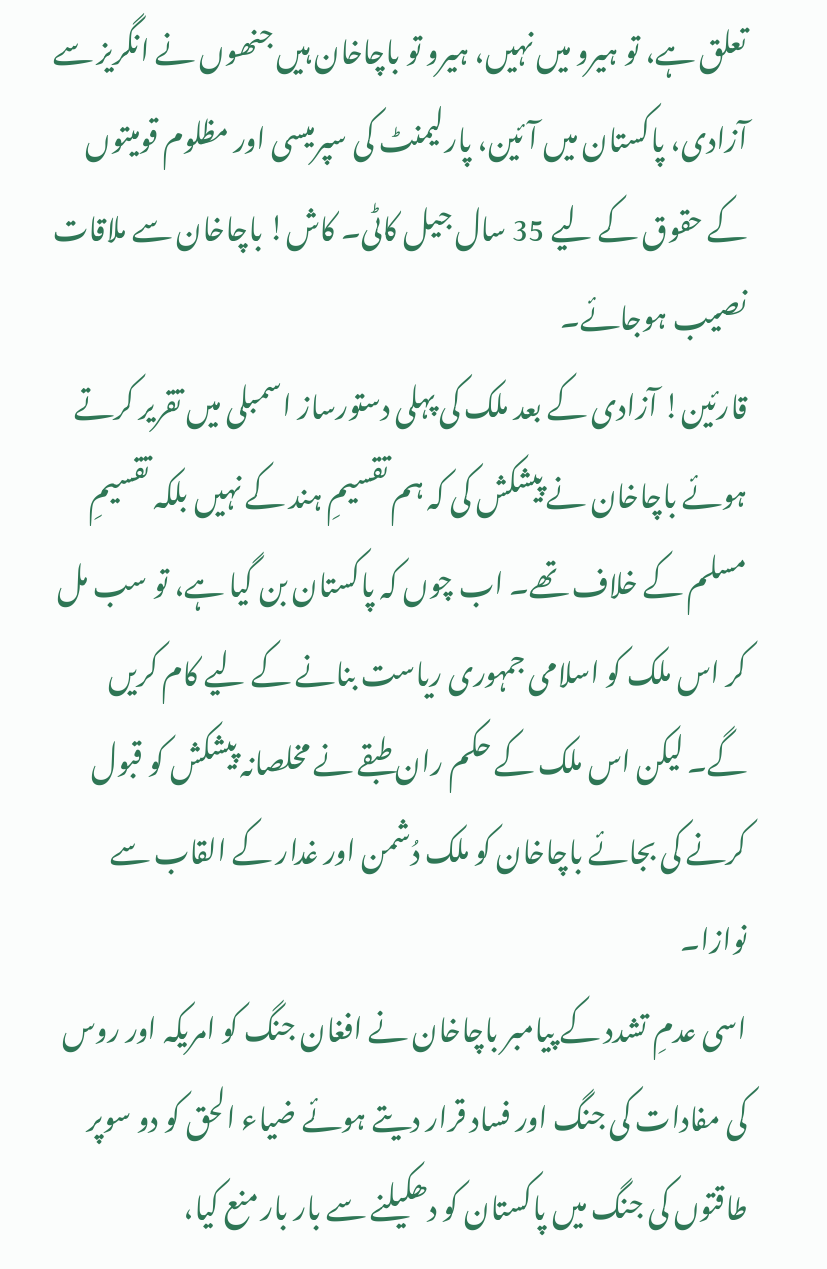تعلق ہے، تو ہیرو میں نہیں، ہیرو تو باچاخان ہیں جنھوں نے انگریز سے آزادی، پاکستان میں آئین، پارلیمنٹ کی سپرمیسی اور مظلوم قومیتوں کے حقوق کے لیے 35 سال جیل کاٹی۔ کاش! باچاخان سے ملاقات نصیب ہوجائے۔
قارئین! آزادی کے بعد ملک کی پہلی دستورساز اسمبلی میں تقریر کرتے ہوئے باچاخان نے پیشکش کی کہ ہم تقسیمِ ہند کے نہیں بلکہ تقسیمِ مسلم کے خلاف تھے۔ اب چوں کہ پاکستان بن گیا ہے، تو سب مل کر اس ملک کو اسلامی جمہوری ریاست بنانے کے لیے کام کریں گے۔ لیکن اس ملک کے حکم ران طبقے نے مخلصانہ پیشکش کو قبول کرنے کی بجائے باچاخان کو ملک دُشمن اور غدار کے القاب سے نوازا۔
اسی عدمِ تشدد کے پیامبر باچاخان نے افغان جنگ کو امریکہ اور روس کی مفادات کی جنگ اور فساد قرار دیتے ہوئے ضیاء الحق کو دو سوپر طاقتوں کی جنگ میں پاکستان کو دھکیلنے سے بار بار منع کیا،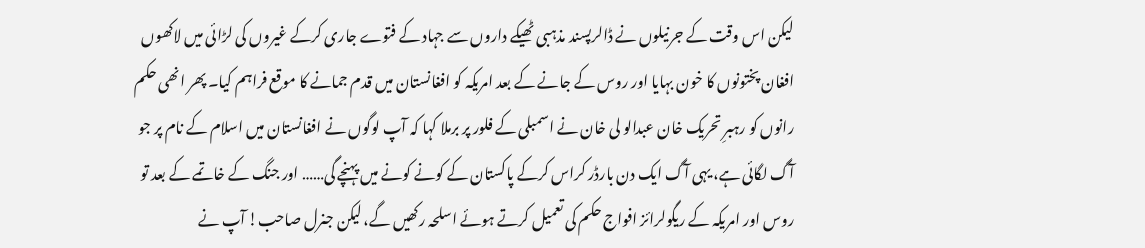لیکن اس وقت کے جرنیلوں نے ڈالرپسند مذہبی ٹھیکے داروں سے جہاد کے فتوے جاری کرکے غیروں کی لڑائی میں لاکھوں افغان پختونوں کا خون بہایا اور روس کے جانے کے بعد امریکہ کو افغانستان میں قدم جمانے کا موقع فراہم کیا۔ پھر انھی حکم رانوں کو رہبرِ تحریک خان عبدالو لی خان نے اسمبلی کے فلور پر برملا کہا کہ آپ لوگوں نے افغانستان میں اسلام کے نام پر جو آگ لگائی ہے، یہی آگ ایک دن بارڈر کراس کرکے پاکستان کے کونے کونے میں پہنچے گی…… اور جنگ کے خاتمے کے بعد تو روس اور امریکہ کے ریگولرائز افواج حکم کی تعمیل کرتے ہوئے اسلحہ رکھیں گے، لیکن جنرل صاحب! آپ نے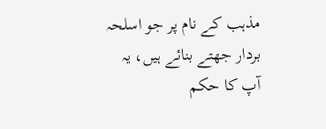مذہب کے نام پر جو اسلحہ بردار جھتے بنائے ہیں، یہ آپ کا حکم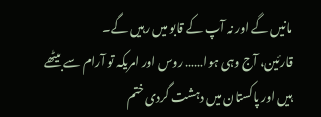مانیں گے اور نہ آپ کے قابو میں رہیں گے۔
قارئین، آج وہی ہوا…… روس اور امریکہ تو آرام سے بیٹھے ہیں اور پاکستان میں دہشت گردی ختم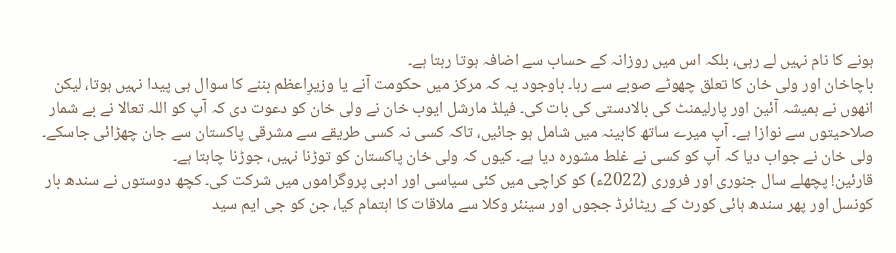ہونے کا نام نہیں لے رہی، بلکہ اس میں روزانہ کے حساب سے اضافہ ہوتا رہتا ہے۔
باچاخان اور ولی خان کا تعلق چھوٹے صوبے سے رہا۔ باوجود یہ کہ مرکز میں حکومت آنے یا وزیرِاعظم بننے کا سوال ہی پیدا نہیں ہوتا، لیکن انھوں نے ہمیشہ آئین اور پارلیمنٹ کی بالادستی کی بات کی۔ فیلڈ مارشل ایوب خان نے ولی خان کو دعوت دی کہ آپ کو اللہ تعالا نے بے شمار صلاحیتوں سے نوازا ہے۔ آپ میرے ساتھ کابینہ میں شامل ہو جائیں، تاکہ کسی نہ کسی طریقے سے مشرقی پاکستان سے جان چھڑائی جاسکے۔ ولی خان نے جواب دیا کہ آپ کو کسی نے غلط مشورہ دیا ہے۔ کیوں کہ ولی خان پاکستان کو توڑنا نہیں، جوڑنا چاہتا ہے۔
قارئین! پچھلے سال جنوری اور فروری (2022ء) کو کراچی میں کئی سیاسی اور ادبی پروگراموں میں شرکت کی۔ کچھ دوستوں نے سندھ بار کونسل اور پھر سندھ ہائی کورٹ کے ریٹائرڈ ججوں اور سینئر وکلا سے ملاقات کا اہتمام کیا، جن کو جی ایم سید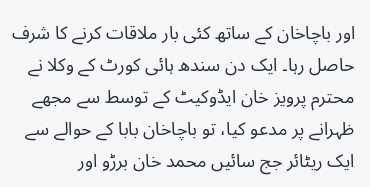اور باچاخان کے ساتھ کئی بار ملاقات کرنے کا شرف حاصل رہا۔ ایک دن سندھ ہائی کورٹ کے وکلا نے محترم پرویز خان ایڈوکیٹ کے توسط سے مجھے ظہرانے پر مدعو کیا، تو باچاخان بابا کے حوالے سے ایک ریٹائر جج سائیں محمد خان برڑو اور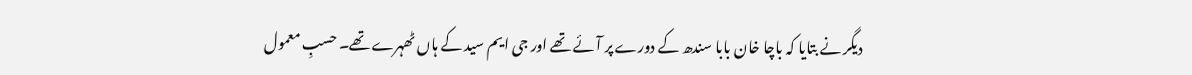دیگر نے بتایا کہ باچا خان بابا سندھ کے دورے پر آئے تھے اور جی ایم سید کے ہاں ٹھہرے تھے۔ حسبِ معمول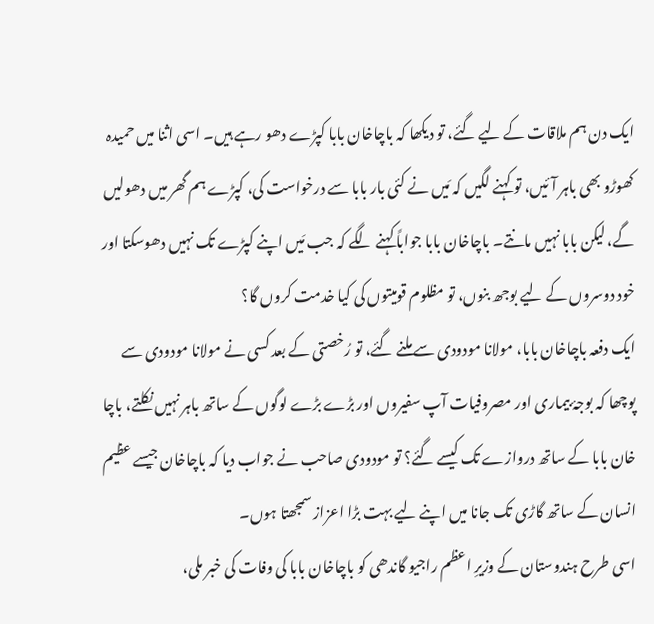ایک دن ہم ملاقات کے لیے گئے، تو دیکھا کہ باچاخان بابا کپڑے دھو رہے ہیں۔ اسی اثنا میں حمیدہ کھوڑو بھی باہر آئیں، تو کہنے لگیں کہ مَیں نے کئی بار بابا سے درخواست کی، کپڑے ہم گھر میں دھولیں گے، لیکن بابا نہیں مانتے۔ باچاخان بابا جواباً کہنے لگے کہ جب مَیں اپنے کپڑے تک نہیں دھوسکتا اور خود دوسروں کے لیے بوجھ بنوں، تو مظلوم قومیتوں کی کیا خدمت کروں گا؟
ایک دفعہ باچاخان بابا، مولانا مودودی سے ملنے گئے، تو رُخصتی کے بعد کسی نے مولانا مودودی سے پوچھا کہ بوجۂ بیماری اور مصروفیات آپ سفیروں اور بڑے بڑے لوگوں کے ساتھ باہر نہیں نکلتے، باچا خان بابا کے ساتھ دروازے تک کیسے گئے؟ تو مودودی صاحب نے جواب دیا کہ باچاخان جیسے عظیم انسان کے ساتھ گاڑی تک جانا میں اپنے لیے بہت بڑا اعزاز سمجھتا ہوں۔
اسی طرح ہندوستان کے وزیرِ اعظم راجیو گاندھی کو باچاخان بابا کی وفات کی خبر ملی،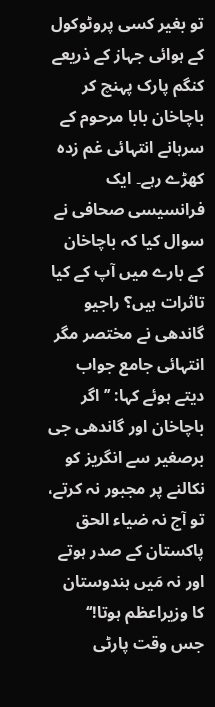تو بغیر کسی پروٹوکول کے ہوائی جہاز کے ذریعے کنگم پارک پہنچ کر باچاخان بابا مرحوم کے سرہانے انتہائی غم زدہ کھڑے رہے۔ ایک فرانسیسی صحافی نے سوال کیا کہ باچاخان کے بارے میں آپ کے کیا تاثرات ہیں؟ راجیو گاندھی نے مختصر مگر انتہائی جامع جواب دیتے ہوئے کہا: ’’اگر باچاخان اور گاندھی جی برصغیر سے انگریز کو نکالنے پر مجبور نہ کرتے، تو آج نہ ضیاء الحق پاکستان کے صدر ہوتے اور نہ مَیں ہندوستان کا وزیراعظم ہوتا!‘‘
جس وقت پارٹی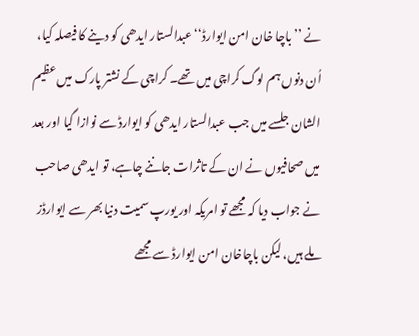نے ’’باچا خان امن ایوارڈ‘‘ عبدالستار ایدھی کو دینے کا فیصلہ کیا، اُن دنوں ہم لوگ کراچی میں تھے۔ کراچی کے نشتر پارک میں عظیم الشان جلسے میں جب عبدالستار ایدھی کو ایوارڈ سے نوازا گیا اور بعد میں صحافیوں نے ان کے تاثرات جاننے چاہے، تو ایدھی صاحب نے جواب دیا کہ مجھے تو امریکہ اور یورپ سمیت دنیا بھر سے ایوارڈز ملے ہیں، لیکن باچاخان امن ایوارڈ سے مجھے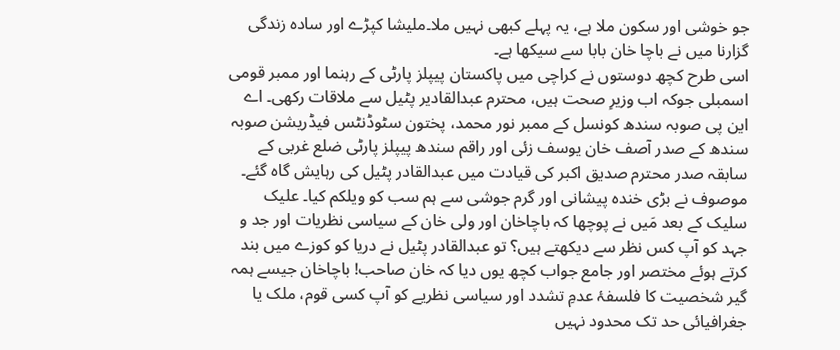جو خوشی اور سکون ملا ہے، یہ پہلے کبھی نہیں ملا۔ملیشا کپڑے اور سادہ زندگی گزارنا میں نے باچا خان بابا سے سیکھا ہے۔
اسی طرح کچھ دوستوں نے کراچی میں پاکستان پیپلز پارٹی کے رہنما اور ممبر قومی اسمبلی جوکہ اب وزیرِ صحت ہیں، محترم عبدالقادیر پٹیل سے ملاقات رکھی۔ اے این پی صوبہ سندھ کونسل کے ممبر نور محمد، پختون سٹوڈنٹس فیڈریشن صوبہ سندھ کے صدر آصف خان یوسف زئی اور راقم سندھ پیپلز پارٹی ضلع غربی کے سابقہ صدر محترم صدیق اکبر کی قیادت میں عبدالقادر پٹیل کی رہایش گاہ گئے۔ موصوف نے بڑی خندہ پیشانی اور گرم جوشی سے ہم سب کو ویلکم کیا۔ علیک سلیک کے بعد مَیں نے پوچھا کہ باچاخان اور ولی خان کے سیاسی نظریات اور جد و جہد کو آپ کس نظر سے دیکھتے ہیں؟ تو عبدالقادر پٹیل نے دریا کو کوزے میں بند کرتے ہوئے مختصر اور جامع جواب کچھ یوں دیا کہ خان صاحب! باچاخان جیسے ہمہ گیر شخصیت کا فلسفۂ عدمِ تشدد اور سیاسی نظریے کو آپ کسی قوم، ملک یا جغرافیائی حد تک محدود نہیں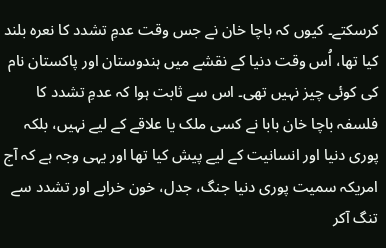کرسکتے۔ کیوں کہ باچا خان نے جس وقت عدمِ تشدد کا نعرہ بلند کیا تھا، اُس وقت دنیا کے نقشے میں ہندوستان اور پاکستان نام کی کوئی چیز نہیں تھی۔ اس سے ثابت ہوا کہ عدمِ تشدد کا فلسفہ باچا خان بابا نے کسی ملک یا علاقے کے لیے نہیں، بلکہ پوری دنیا اور انسانیت کے لیے پیش کیا تھا اور یہی وجہ ہے کہ آج امریکہ سمیت پوری دنیا جنگ، جدل، خون خرابے اور تشدد سے تنگ آکر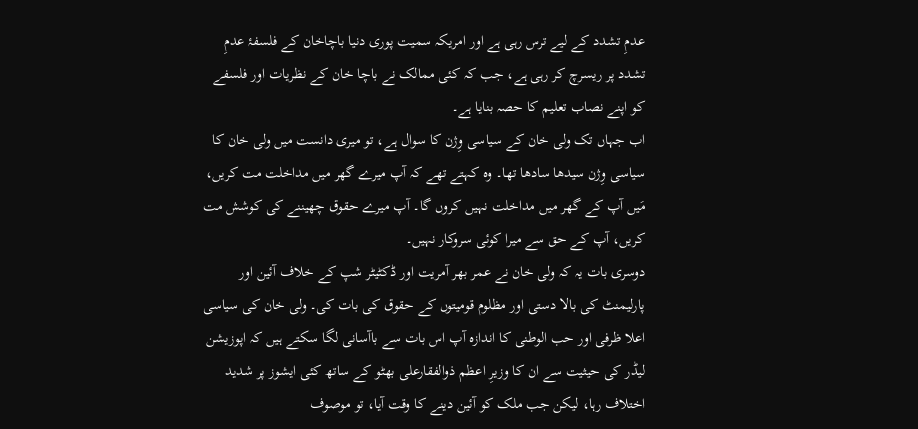عدمِ تشدد کے لیے ترس رہی ہے اور امریکہ سمیت پوری دنیا باچاخان کے فلسفۂ عدمِ تشدد پر ریسرچ کر رہی ہے، جب کہ کئی ممالک نے باچا خان کے نظریات اور فلسفے کو اپنے نصاب تعلیم کا حصہ بنایا ہے۔
اب جہاں تک ولی خان کے سیاسی وِژن کا سوال ہے، تو میری دانست میں ولی خان کا سیاسی وِژن سیدھا سادھا تھا۔ وہ کہتے تھے کہ آپ میرے گھر میں مداخلت مت کریں، مَیں آپ کے گھر میں مداخلت نہیں کروں گا۔ آپ میرے حقوق چھیننے کی کوشش مت کریں، آپ کے حق سے میرا کوئی سروکار نہیں۔
دوسری بات یہ کہ ولی خان نے عمر بھر آمریت اور ڈکٹیٹر شپ کے خلاف آئین اور پارلیمنٹ کی بالا دستی اور مظلوم قومیتوں کے حقوق کی بات کی۔ ولی خان کی سیاسی اعلا ظرفی اور حب الوطنی کا اندازہ آپ اس بات سے باآسانی لگا سکتے ہیں کہ اپوزیشن لیڈر کی حیثیت سے ان کا وزیرِ اعظم ذوالفقارعلی بھٹو کے ساتھ کئی ایشوز پر شدید اختلاف رہا، لیکن جب ملک کو آئین دینے کا وقت آیا، تو موصوف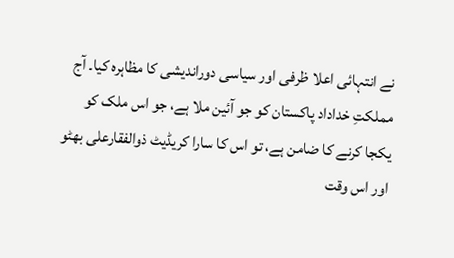نے انتہائی اعلا ظرفی اور سیاسی دوراندیشی کا مظاہرہ کیا۔ آج مملکتِ خداداد پاکستان کو جو آئین ملا ہے، جو اس ملک کو یکجا کرنے کا ضامن ہے، تو اس کا سارا کریڈیٹ ذوالفقارعلی بھٹو اور اس وقت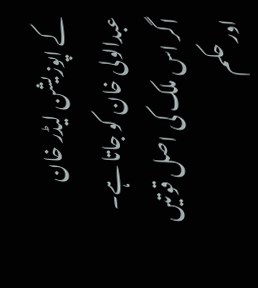کے اپوزیشن لیڈر خان عبدالولی خان کو جاتا ہے۔
اگر اس ملک کی اصل قوتیں اور حکم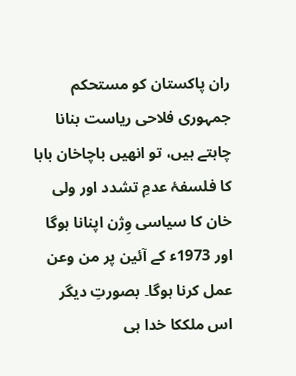ران پاکستان کو مستحکم جمہوری فلاحی ریاست بنانا چاہتے ہیں، تو انھیں باچاخان بابا کا فلسفۂ عدمِ تشدد اور ولی خان کا سیاسی وِژن اپنانا ہوگا اور 1973ء کے آئین پر من وعن عمل کرنا ہوگا۔ بصورتِ دیگر اس ملککا خدا ہی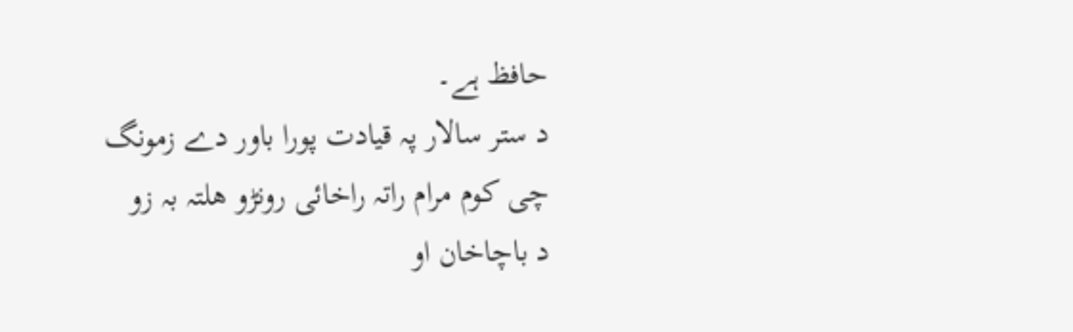حافظ ہے۔
د ستر سالار پہ قیادت پورا باور دے زمونگ
چی کوم مرام راتہ راخائی رونڑو ھلتہ بہ زو
د باچاخان او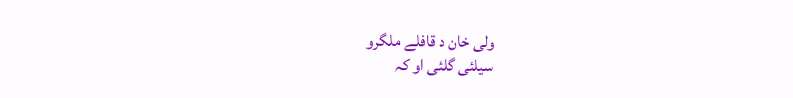ولی خان د قافلے ملگرو
سیلئی گلئی او کہ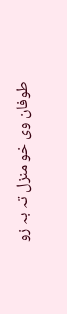طوفان وی خو منزل تہ بہ زو